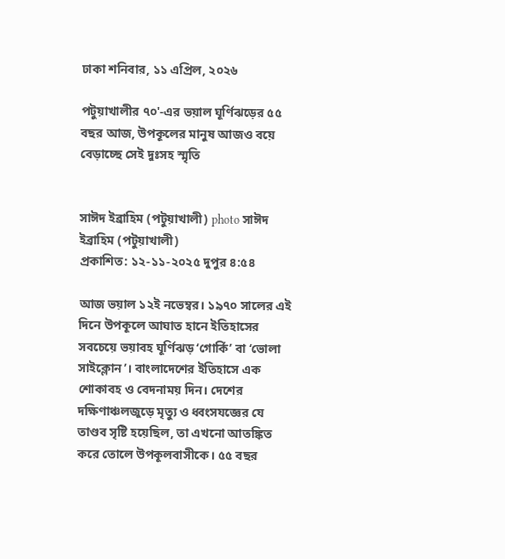ঢাকা শনিবার, ১১ এপ্রিল, ২০২৬

পটুয়াখালীর ৭০'-এর ভয়াল ঘূর্ণিঝড়ের ৫৫ বছর আজ, উপকূলের মানুষ আজও বয়ে বেড়াচ্ছে সেই দুঃসহ স্মৃতি


সাঈদ ইব্রাহিম (পটুয়াখালী) photo সাঈদ ইব্রাহিম (পটুয়াখালী)
প্রকাশিত: ১২-১১-২০২৫ দুপুর ৪:৫৪

আজ ভয়াল ১২ই নভেম্বর। ১৯৭০ সালের এই দিনে উপকূলে আঘাত হানে ইতিহাসের সবচেয়ে ভয়াবহ ঘূর্ণিঝড় ‘গোর্কি’ বা ‘ভোলা সাইক্লোন’। বাংলাদেশের ইতিহাসে এক শোকাবহ ও বেদনাময় দিন। দেশের দক্ষিণাঞ্চলজুড়ে মৃত্যু ও ধ্বংসযজ্ঞের যে তাণ্ডব সৃষ্টি হয়েছিল, তা এখনো আতঙ্কিত করে তোলে উপকূলবাসীকে। ৫৫ বছর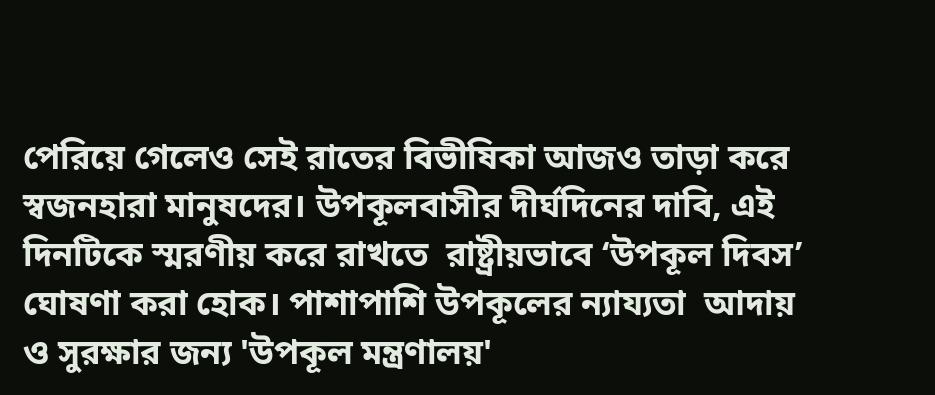পেরিয়ে গেলেও সেই রাতের বিভীষিকা আজও তাড়া করে স্বজনহারা মানুষদের। উপকূলবাসীর দীর্ঘদিনের দাবি, এই দিনটিকে স্মরণীয় করে রাখতে  রাষ্ট্রীয়ভাবে ‘উপকূল দিবস’ ঘোষণা করা হোক। পাশাপাশি উপকূলের ন্যায্যতা  আদায় ও সুরক্ষার জন্য 'উপকূল মন্ত্রণালয়'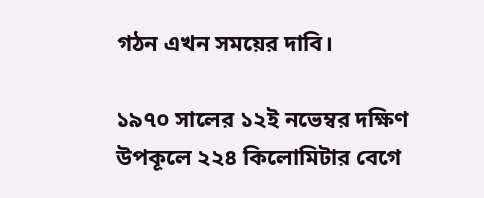গঠন এখন সময়ের দাবি।

১৯৭০ সালের ১২ই নভেম্বর দক্ষিণ উপকূলে ২২৪ কিলোমিটার বেগে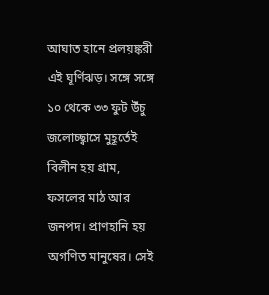আঘাত হানে প্রলয়ঙ্করী এই ঘূর্ণিঝড়। সঙ্গে সঙ্গে ১০ থেকে ৩৩ ফুট উঁচু জলোচ্ছ্বাসে মুহূর্তেই বিলীন হয় গ্রাম, ফসলের মাঠ আর জনপদ। প্রাণহানি হয় অগণিত মানুষের। সেই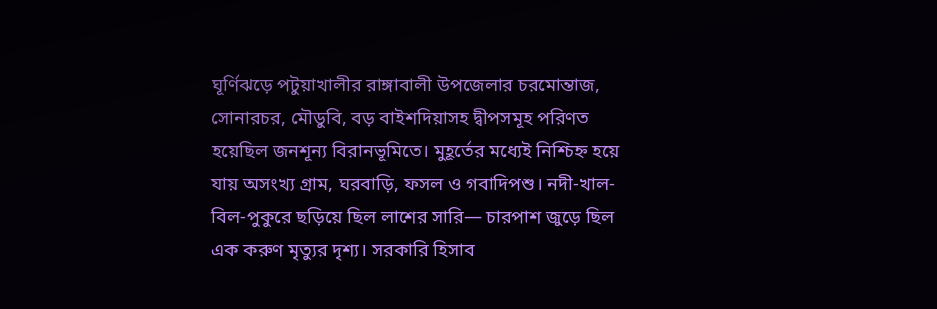ঘূর্ণিঝড়ে পটুয়াখালীর রাঙ্গাবালী উপজেলার চরমোন্তাজ, সোনারচর, মৌডুবি, বড় বাইশদিয়াসহ দ্বীপসমূহ পরিণত হয়েছিল জনশূন্য বিরানভূমিতে। মুহূর্তের মধ্যেই নিশ্চিহ্ন হয়ে যায় অসংখ্য গ্রাম, ঘরবাড়ি, ফসল ও গবাদিপশু। নদী-খাল-বিল-পুকুরে ছড়িয়ে ছিল লাশের সারি— চারপাশ জুড়ে ছিল এক করুণ মৃত্যুর দৃশ্য। সরকারি হিসাব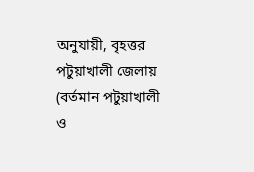অনুযায়ী, বৃহত্তর পটুয়াখালী জেলায় (বর্তমান পটুয়াখালী ও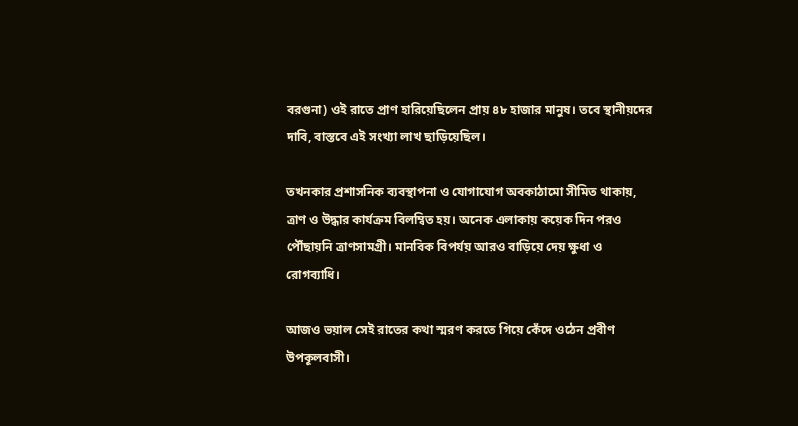বরগুনা) ওই রাতে প্রাণ হারিয়েছিলেন প্রায় ৪৮ হাজার মানুষ। তবে স্থানীয়দের দাবি, বাস্তবে এই সংখ্যা লাখ ছাড়িয়েছিল।

তখনকার প্রশাসনিক ব্যবস্থাপনা ও যোগাযোগ অবকাঠামো সীমিত থাকায়, ত্রাণ ও উদ্ধার কার্যক্রম বিলম্বিত হয়। অনেক এলাকায় কয়েক দিন পরও পৌঁছায়নি ত্রাণসামগ্রী। মানবিক বিপর্যয় আরও বাড়িয়ে দেয় ক্ষুধা ও রোগব্যাধি।

আজও ভয়াল সেই রাতের কথা স্মরণ করতে গিয়ে কেঁদে ওঠেন প্রবীণ উপকূলবাসী।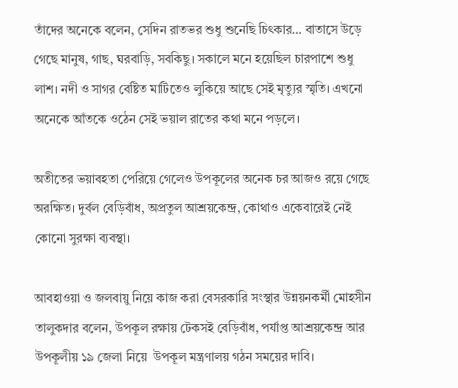তাঁদের অনেকে বলেন, সেদিন রাতভর শুধু শুনেছি চিৎকার… বাতাসে উড়ে গেছে মানুষ, গাছ, ঘরবাড়ি, সবকিছু। সকালে মনে হয়েছিল চারপাশে শুধু লাশ। নদী ও সাগর বেষ্টিত মাটিতেও লুকিয়ে আছে সেই মৃত্যুর স্মৃতি। এখনো অনেকে আঁতকে ওঠেন সেই ভয়াল রাতের কথা মনে পড়লে।

অতীতের ভয়াবহতা পেরিয়ে গেলেও উপকূলের অনেক চর আজও রয়ে গেছে অরক্ষিত। দুর্বল বেড়িবাঁধ, অপ্রতুল আশ্রয়কেন্দ্র, কোথাও একেবারেই নেই কোনো সুরক্ষা ব্যবস্থা।

আবহাওয়া ও জলবায়ু নিয়ে কাজ করা বেসরকারি সংস্থার উন্নয়নকর্মী মোহসীন তালুকদার বলেন, উপকূল রক্ষায় টেকসই বেড়িবাঁধ, পর্যাপ্ত আশ্রয়কেন্দ্র আর উপকূলীয় ১৯ জেলা নিয়ে  উপকূল মন্ত্রণালয় গঠন সময়ের দাবি।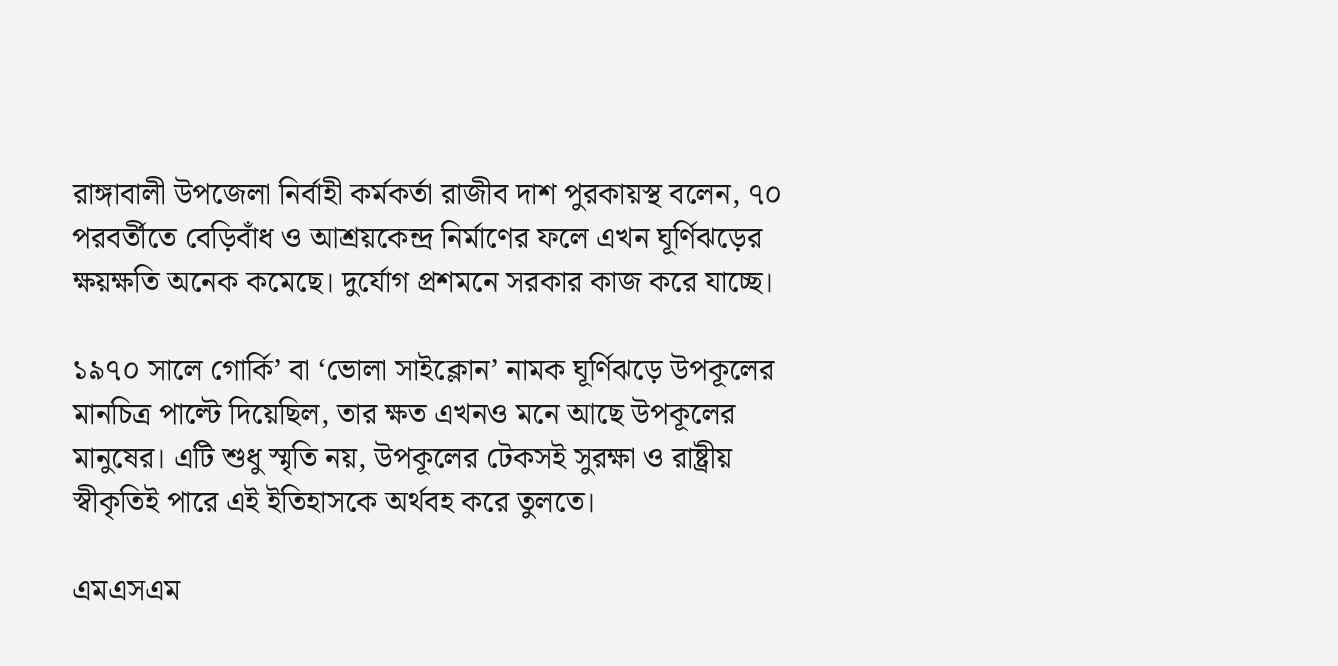রাঙ্গাবালী উপজেলা নির্বাহী কর্মকর্তা রাজীব দাশ পুরকায়স্থ বলেন, ৭০ পরবর্তীতে বেড়িবাঁধ ও আশ্রয়কেন্দ্র নির্মাণের ফলে এখন ঘূর্ণিঝড়ের ক্ষয়ক্ষতি অনেক কমেছে। দুর্যোগ প্রশমনে সরকার কাজ করে যাচ্ছে।

১৯৭০ সালে গোর্কি’ বা ‘ভোলা সাইক্লোন’ নামক ঘূর্ণিঝড়ে উপকূলের মানচিত্র পাল্টে দিয়েছিল, তার ক্ষত এখনও মনে আছে উপকূলের মানুষের। এটি শুধু স্মৃতি নয়, উপকূলের টেকসই সুরক্ষা ও রাষ্ট্রীয় স্বীকৃতিই পারে এই ইতিহাসকে অর্থবহ করে তুলতে।

এমএসএম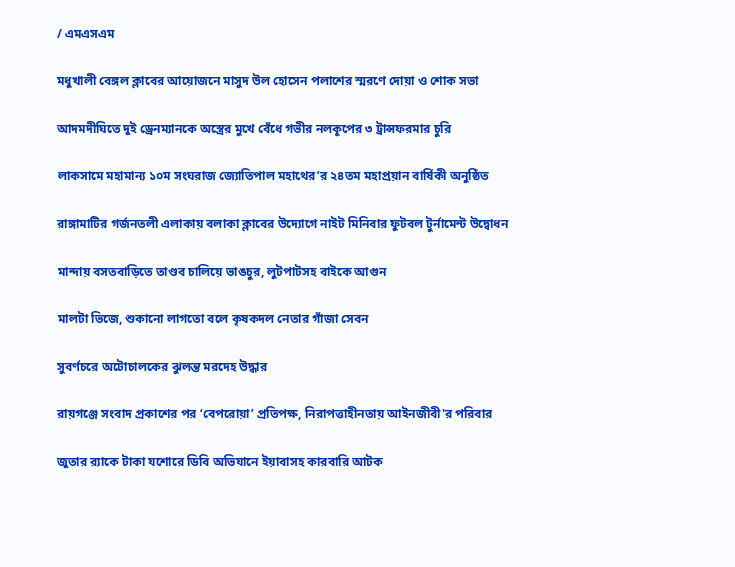/ এমএসএম

মধুখালী বেঙ্গল ক্লাবের আয়োজনে মাসুদ উল হোসেন পলাশের স্মরণে দোয়া ও শোক সভা

আদমদীঘিতে দুই ড্রেনম্যানকে অস্ত্রের মুখে বেঁধে গভীর নলকূপের ৩ ট্রান্সফরমার চুরি

লাকসামে মহামান্য ১০ম সংঘরাজ জ্যোতিপাল মহাথের’র ২৪তম মহাপ্রয়ান বার্ষিকী অনুষ্ঠিত

রাঙ্গামাটির গর্জনতলী এলাকায় বলাকা ক্লাবের উদ্যোগে নাইট মিনিবার ফুটবল টুর্নামেন্ট উদ্বোধন

মান্দায় বসতবাড়িতে তাণ্ডব চালিয়ে ভাঙচুর, লুটপাটসহ বাইকে আগুন

মালটা ভিজে, শুকানো লাগতো বলে কৃষকদল নেতার গাঁজা সেবন

সুবর্ণচরে অটোচালকের ঝুলন্ত মরদেহ উদ্ধার

রায়গঞ্জে সংবাদ প্রকাশের পর ‘বেপরোয়া’ প্রতিপক্ষ, নিরাপত্তাহীনতায় আইনজীবী'র পরিবার

জুতার র‍্যাকে টাকা যশোরে ডিবি অভিযানে ইয়াবাসহ কারবারি আটক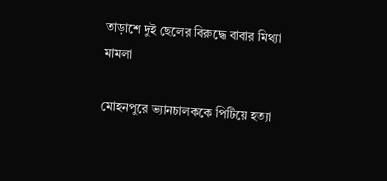তাড়াশে দুই ছেলের বিরুদ্ধে বাবার মিথ্যা মামলা

মোহনপুরে ভ্যানচালককে পিটিয়ে হত্যা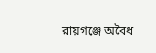রায়গঞ্জে অবৈধ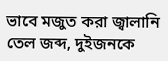ভাবে মজুত করা জ্বালানি তেল জব্দ, দুইজনকে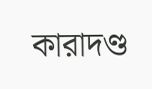কারাদণ্ড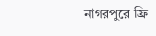নাগরপুরে ফ্রি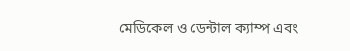মেডিকেল ও ডেন্টাল ক্যাম্প এবং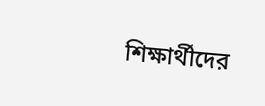শিক্ষার্থীদের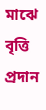মাঝে বৃত্তি প্রদান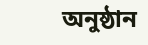অনুষ্ঠান